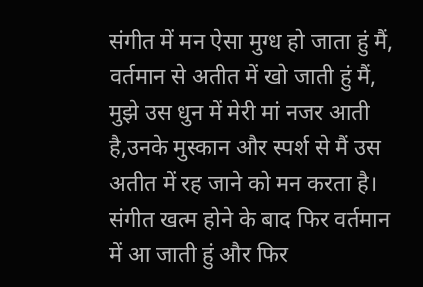संगीत में मन ऐसा मुग्ध हो जाता हुं मैं, वर्तमान से अतीत में खो जाती हुं मैं, मुझे उस धुन में मेरी मां नजर आती है,उनके मुस्कान और स्पर्श से मैं उस अतीत में रह जाने को मन करता है।
संगीत खत्म होने के बाद फिर वर्तमान में आ जाती हुं और फिर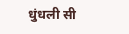धुंधली सी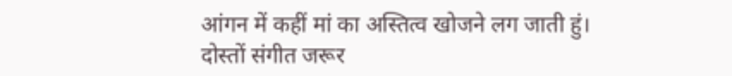आंगन में कहीं मां का अस्तित्व खोजने लग जाती हुं।
दोस्तों संगीत जरूर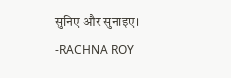सुनिए और सुनाइए।
-RACHNA ROY